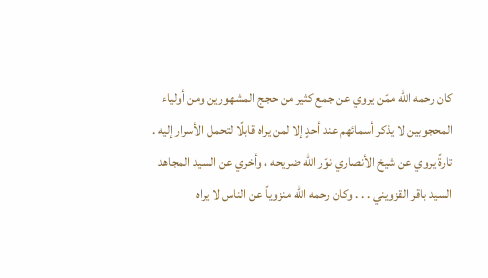كان رحمه الله ممّن يروي عن جمع كثير من حجج المشهورين ومن أولياء المحجوبين لا يذكر أسمائهم عند أحدٍ إلا لمن يراه قابلًا لتحمل الأسرار إليه .
تارةً يروي عن شيخ الأنصاري نوّر الله ضريحه ، وأخري عن السيد المجاهد السيد باقر القزويني . . . وكان رحمه الله منزوياً عن الناس لا يراه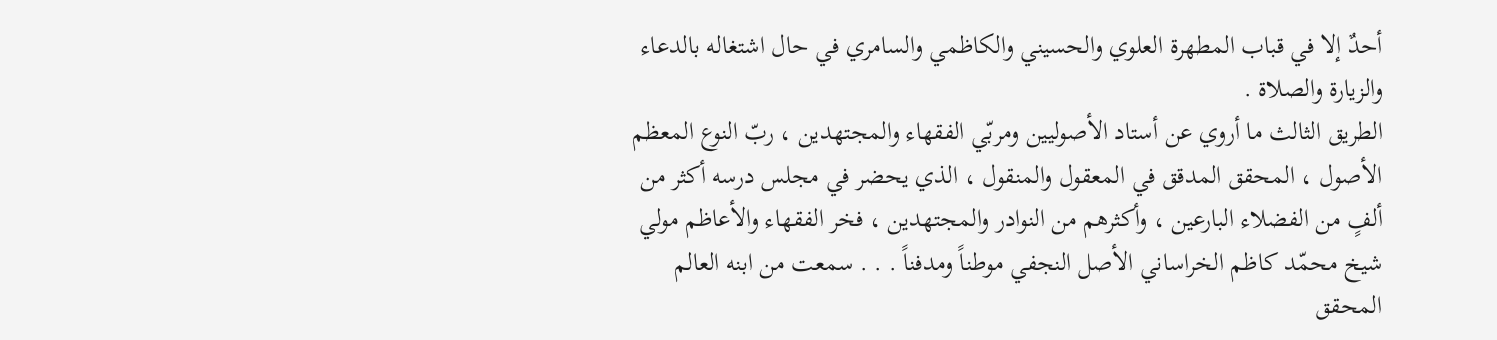أحدٌ إلا في قباب المطهرة العلوي والحسيني والكاظمي والسامري في حال اشتغاله بالدعاء والزيارة والصلاة .
الطريق الثالث ما أروي عن أستاد الأصوليين ومربّي الفقهاء والمجتهدين ، ربّ النوع المعظم الأصول ، المحقق المدقق في المعقول والمنقول ، الذي يحضر في مجلس درسه أكثر من ألفٍ من الفضلاء البارعين ، وأكثرهم من النوادر والمجتهدين ، فخر الفقهاء والأعاظم مولي شيخ محمّد كاظم الخراساني الأصل النجفي موطناً ومدفناً . . . سمعت من ابنه العالم المحقق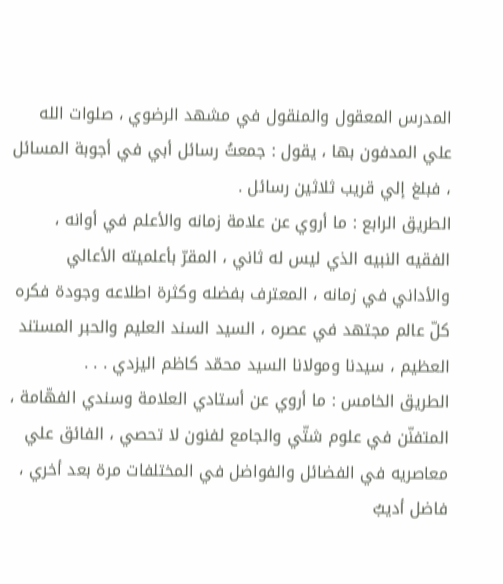المدرس المعقول والمنقول في مشهد الرضوي ، صلوات الله علي المدفون بها ، يقول : جمعتُ رسائل أبي في أجوبة المسائل ، فبلغ إلي قريب ثلاثين رسائل .
الطريق الرابع : ما أروي عن علامة زمانه والأعلم في أوانه ، الفقيه النبيه الذي ليس له ثاني ، المقرّ بأعلميته الأعالي والأداني في زمانه ، المعترف بفضله وكثرة اطلاعه وجودة فكره كلّ عالم مجتهد في عصره ، السيد السند العليم والحبر المستند العظيم ، سيدنا ومولانا السيد محمّد كاظم اليزدي . . .
الطريق الخامس : ما أروي عن أستادي العلامة وسندي الفهّامة ، المتفنّن في علوم شتّي والجامع لفنون لا تحصي ، الفائق علي معاصريه في الفضائل والفواضل في المختلفات مرة بعد أخري ، فاضل أديبٌ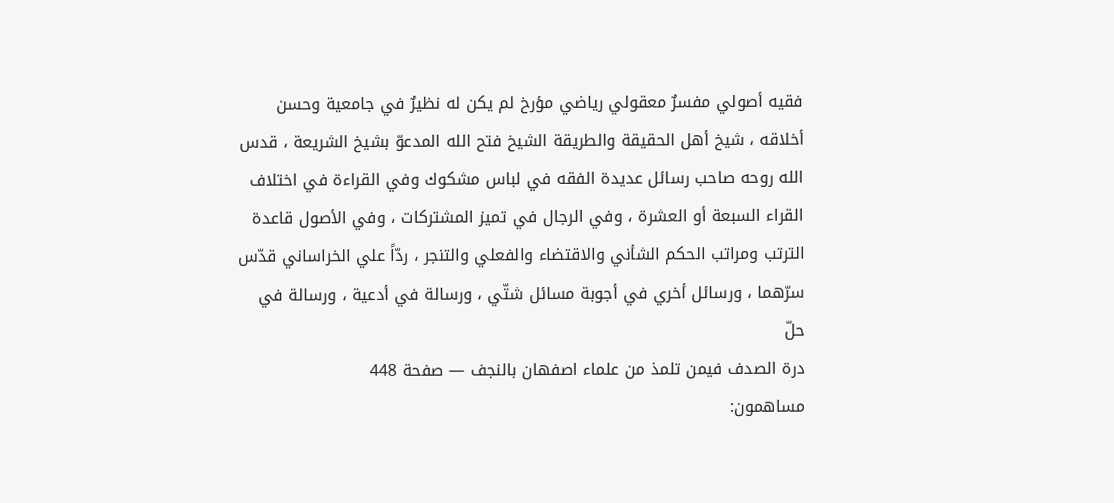فقيه أصولي مفسرٌ معقولي رياضي مؤرخ لم يكن له نظيرٌ في جامعية وحسن أخلاقه ، شيخ أهل الحقيقة والطريقة الشيخ فتح الله المدعوّ بشيخ الشريعة ، قدس الله روحه صاحب رسائل عديدة الفقه في لباس مشكوك وفي القراءة في اختلاف القراء السبعة أو العشرة ، وفي الرجال في تميز المشتركات ، وفي الأصول قاعدة الترتب ومراتب الحكم الشأني والاقتضاء والفعلي والتنجر ، ردّاً علي الخراساني قدّس سرّهما ، ورسائل أخري في أجوبة مسائل شتّي ، ورسالة في أدعية ، ورسالة في حلّ
درة الصدف فيمن تلمذ من علماء اصفهان بالنجف — صفحة 448
مساهمون: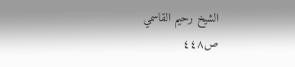الشيخ رحيم القاسمي
ص٤٤٨